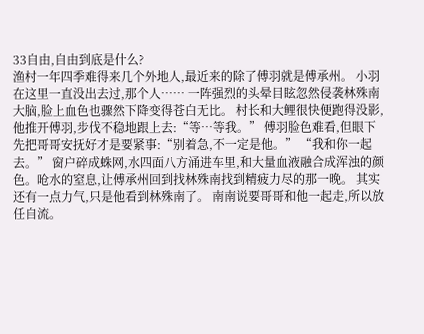33自由,自由到底是什么?
渔村一年四季难得来几个外地人,最近来的除了傅羽就是傅承州。 小羽在这里一直没出去过,那个人…… 一阵强烈的头晕目眩忽然侵袭林殊南大脑,脸上血色也骤然下降变得苍白无比。 村长和大鲤很快便跑得没影,他推开傅羽,步伐不稳地跟上去:“等…等我。” 傅羽脸色难看,但眼下先把哥哥安抚好才是要紧事:“别着急,不一定是他。” “我和你一起去。” 窗户碎成蛛网,水四面八方涌进车里,和大量血液融合成浑浊的颜色。呛水的窒息,让傅承州回到找林殊南找到精疲力尽的那一晚。 其实还有一点力气,只是他看到林殊南了。 南南说要哥哥和他一起走,所以放任自流。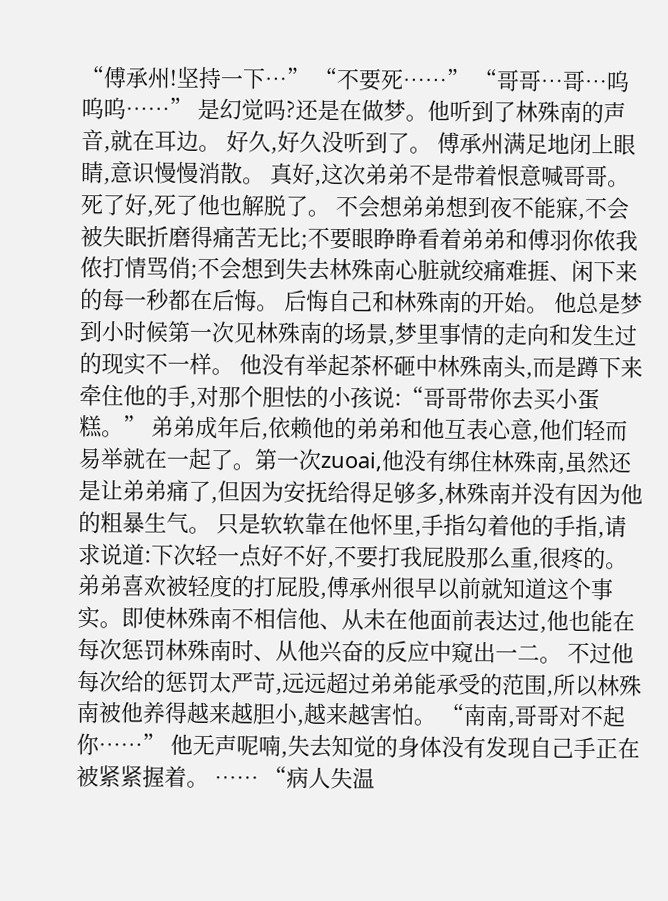“傅承州!坚持一下…” “不要死……” “哥哥…哥…呜呜呜……” 是幻觉吗?还是在做梦。他听到了林殊南的声音,就在耳边。 好久,好久没听到了。 傅承州满足地闭上眼睛,意识慢慢消散。 真好,这次弟弟不是带着恨意喊哥哥。 死了好,死了他也解脱了。 不会想弟弟想到夜不能寐,不会被失眠折磨得痛苦无比;不要眼睁睁看着弟弟和傅羽你侬我侬打情骂俏;不会想到失去林殊南心脏就绞痛难捱、闲下来的每一秒都在后悔。 后悔自己和林殊南的开始。 他总是梦到小时候第一次见林殊南的场景,梦里事情的走向和发生过的现实不一样。 他没有举起茶杯砸中林殊南头,而是蹲下来牵住他的手,对那个胆怯的小孩说:“哥哥带你去买小蛋糕。” 弟弟成年后,依赖他的弟弟和他互表心意,他们轻而易举就在一起了。第一次zuoai,他没有绑住林殊南,虽然还是让弟弟痛了,但因为安抚给得足够多,林殊南并没有因为他的粗暴生气。 只是软软靠在他怀里,手指勾着他的手指,请求说道:下次轻一点好不好,不要打我屁股那么重,很疼的。 弟弟喜欢被轻度的打屁股,傅承州很早以前就知道这个事实。即使林殊南不相信他、从未在他面前表达过,他也能在每次惩罚林殊南时、从他兴奋的反应中窥出一二。 不过他每次给的惩罚太严苛,远远超过弟弟能承受的范围,所以林殊南被他养得越来越胆小,越来越害怕。 “南南,哥哥对不起你……” 他无声呢喃,失去知觉的身体没有发现自己手正在被紧紧握着。 …… “病人失温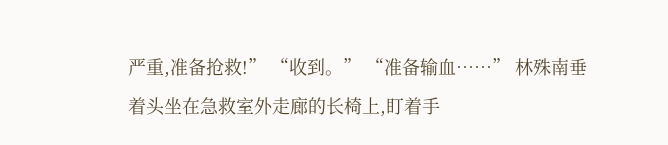严重,准备抢救!” “收到。” “准备输血……” 林殊南垂着头坐在急救室外走廊的长椅上,盯着手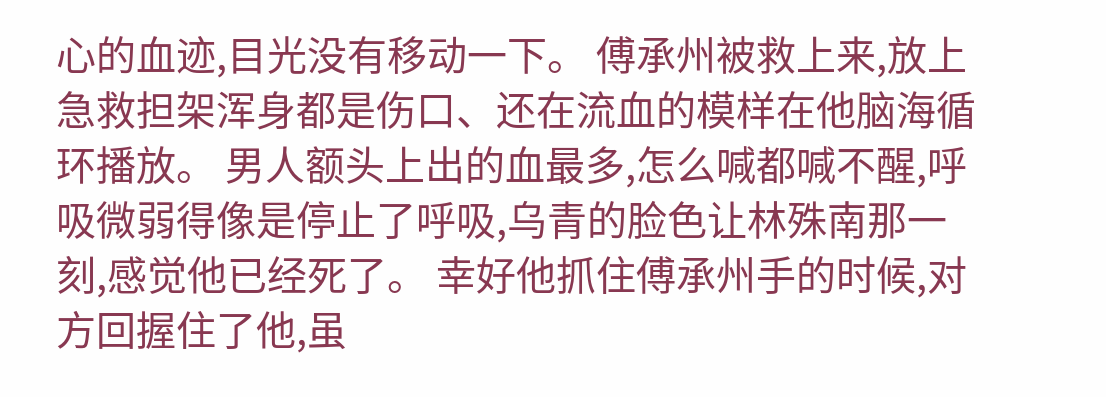心的血迹,目光没有移动一下。 傅承州被救上来,放上急救担架浑身都是伤口、还在流血的模样在他脑海循环播放。 男人额头上出的血最多,怎么喊都喊不醒,呼吸微弱得像是停止了呼吸,乌青的脸色让林殊南那一刻,感觉他已经死了。 幸好他抓住傅承州手的时候,对方回握住了他,虽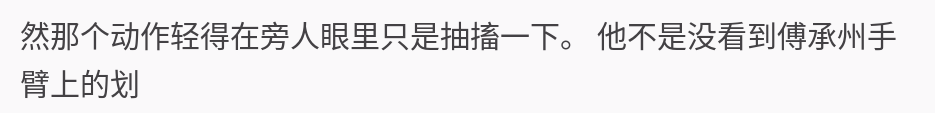然那个动作轻得在旁人眼里只是抽搐一下。 他不是没看到傅承州手臂上的划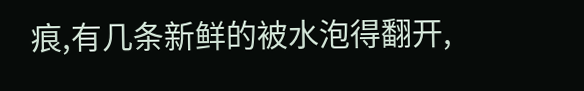痕,有几条新鲜的被水泡得翻开,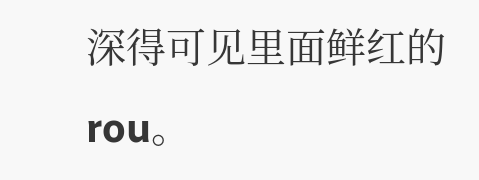深得可见里面鲜红的rou。